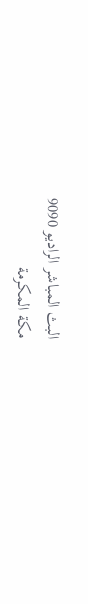البث المباشر الراديو 9090
مكة المكرمة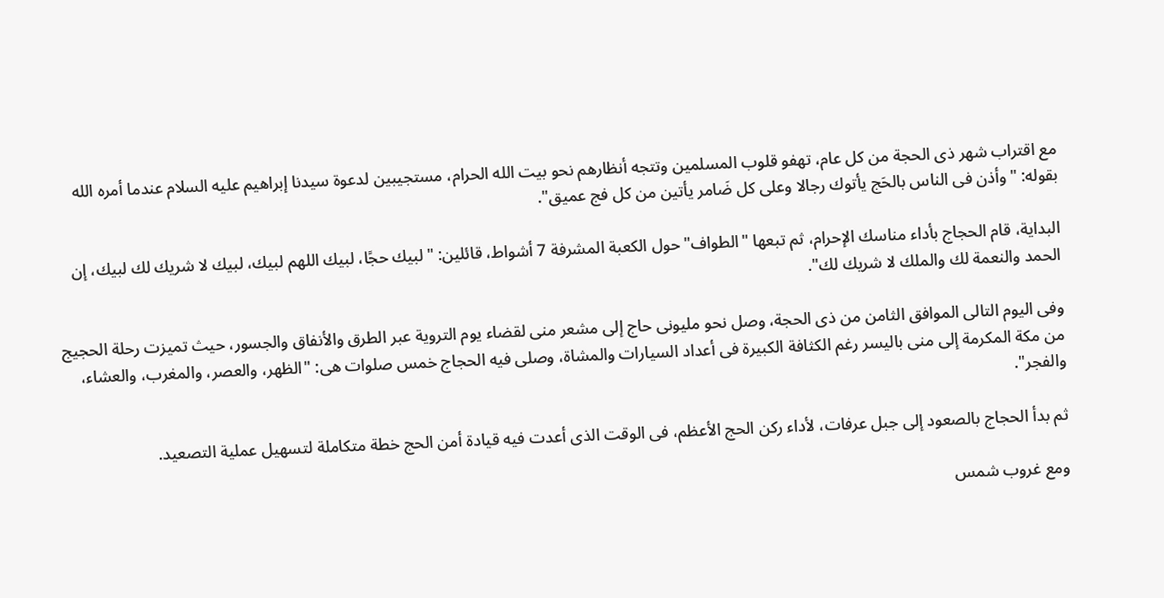مع اقتراب شهر ذى الحجة من كل عام، تهفو قلوب المسلمين وتتجه أنظارهم نحو بيت الله الحرام، مستجيبين لدعوة سيدنا إبراهيم عليه السلام عندما أمره الله بقوله: "وأذن فى الناس بالحَج يأتوك رجالا وعلى كل ضَامر يأتين من كل فج عميق".

البداية، قام الحجاج بأداء مناسك الإحرام، ثم تبعها "الطواف" حول الكعبة المشرفة 7 أشواط، قائلين: "لبيك حجًا، لبيك اللهم لبيك، لبيك لا شريك لك لبيك، إن الحمد والنعمة لك والملك لا شريك لك".

وفى اليوم التالى الموافق الثامن من ذى الحجة، وصل نحو مليونى حاج إلى مشعر منى لقضاء يوم التروية عبر الطرق والأنفاق والجسور، حيث تميزت رحلة الحجيج من مكة المكرمة إلى منى باليسر رغم الكثافة الكبيرة فى أعداد السيارات والمشاة، وصلى فيه الحجاج خمس صلوات هى: "الظهر، والعصر، والمغرب، والعشاء، والفجر".

ثم بدأ الحجاج بالصعود إلى جبل عرفات، لأداء ركن الحج الأعظم، فى الوقت الذى أعدت فيه قيادة أمن الحج خطة متكاملة لتسهيل عملية التصعيد.

ومع غروب شمس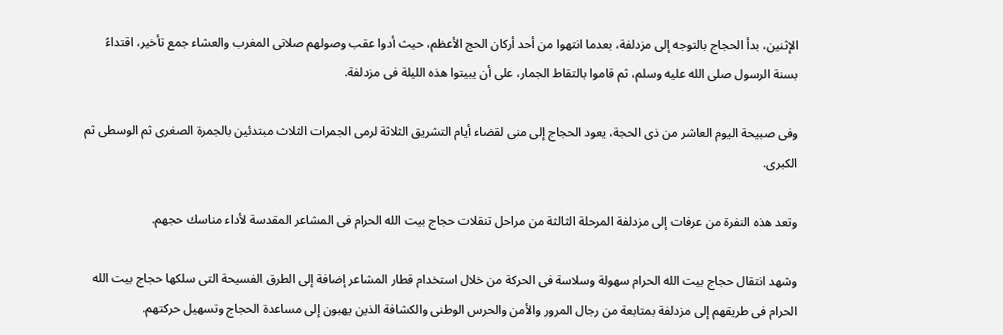الإثنين، بدأ الحجاج بالتوجه إلى مزدلفة، بعدما انتهوا من أحد أركان الحج الأعظم، حيث أدوا عقب وصولهم صلاتى المغرب والعشاء جمع تأخير، اقتداءً بسنة الرسول صلى الله عليه وسلم، ثم قاموا بالتقاط الجمار، على أن يبيتوا هذه الليلة فى مزدلفة.

وفى صبيحة اليوم العاشر من ذى الحجة، يعود الحجاج إلى منى لقضاء أيام التشريق الثلاثة لرمى الجمرات الثلاث مبتدئين بالجمرة الصغرى ثم الوسطى ثم الكبرى.

وتعد هذه النفرة من عرفات إلى مزدلفة المرحلة الثالثة من مراحل تنقلات حجاج بيت الله الحرام فى المشاعر المقدسة لأداء مناسك حجهم.

وشهد انتقال حجاج بيت الله الحرام سهولة وسلاسة فى الحركة من خلال استخدام قطار المشاعر إضافة إلى الطرق الفسيحة التى سلكها حجاج بيت الله الحرام فى طريقهم إلى مزدلفة بمتابعة من رجال المرور والأمن والحرس الوطنى والكشافة الذين يهبون إلى مساعدة الحجاج وتسهيل حركتهم.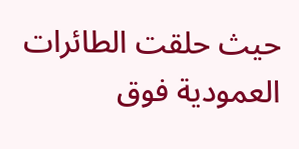حيث حلقت الطائرات العمودية فوق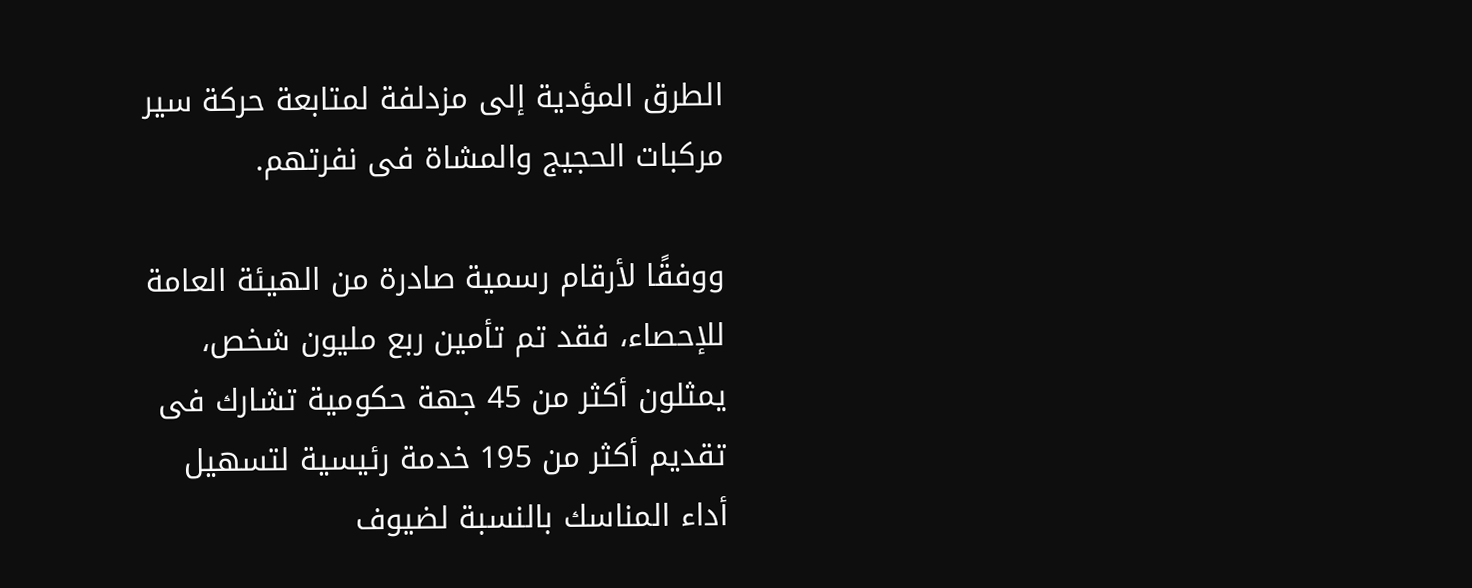الطرق المؤدية إلى مزدلفة لمتابعة حركة سير مركبات الحجيج والمشاة فى نفرتهم.

ووفقًا لأرقام رسمية صادرة من الهيئة العامة للإحصاء، فقد تم تأمين ربع مليون شخص، يمثلون أكثر من 45 جهة حكومية تشارك فى تقديم أكثر من 195 خدمة رئيسية لتسهيل أداء المناسك بالنسبة لضيوف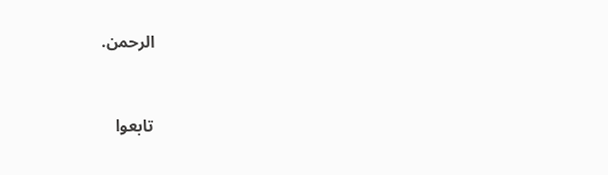الرحمن.



تابعوا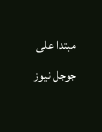مبتدا على جوجل نيوز